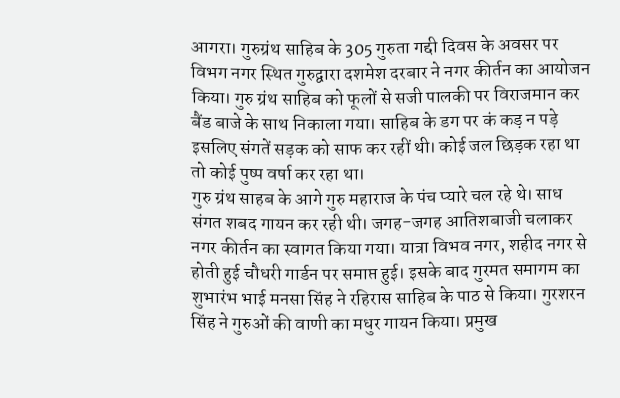आगरा। गुरुग्रंथ साहिब के 305 गुरुता गद्दी दिवस के अवसर पर विभग नगर स्थित गुरुद्वारा दशमेश दरबार ने नगर कीर्तन का आयोजन किया। गुरु ग्रंथ साहिब को फूलों से सजी पालकी पर विराजमान कर बैंड बाजे के साथ निकाला गया। साहिब के डग पर कं कड़ न पड़े इसलिए संगतें सड़क को साफ कर रहीं थी। कोई जल छिड़क रहा था तो कोई पुष्प वर्षा कर रहा था।
गुरु ग्रंथ साहब के आगे गुरु महाराज के पंच प्यारे चल रहे थे। साध संगत शबद गायन कर रही थी। जगह-जगह आतिशबाजी चलाकर नगर कीर्तन का स्वागत किया गया। यात्रा विभव नगर, शहीद नगर से होती हुई चौधरी गार्डन पर समाप्त हुई। इसके बाद गुरमत समागम का शुभारंभ भाई मनसा सिंह ने रहिरास साहिब के पाठ से किया। गुरशरन सिंह ने गुरुओं की वाणी का मधुर गायन किया। प्रमुख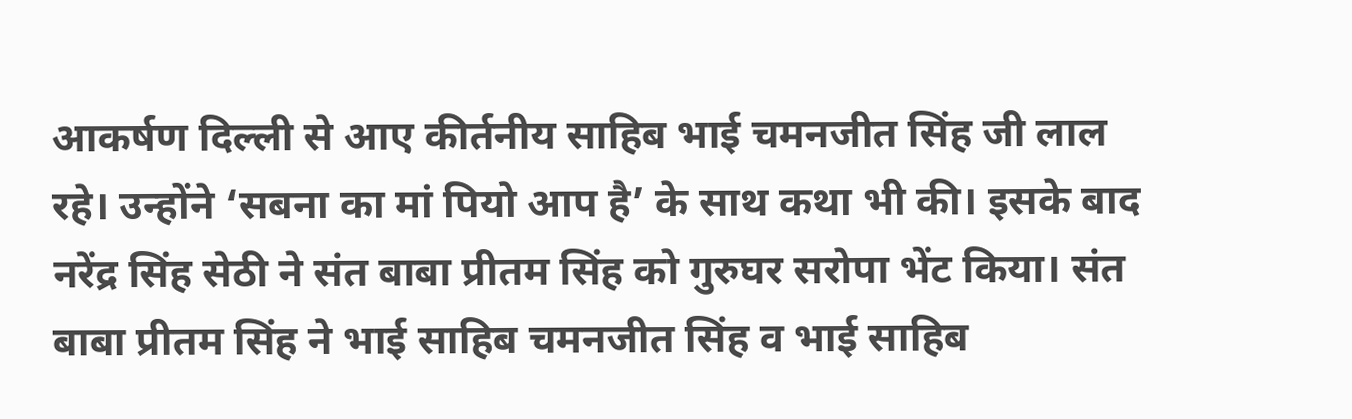आकर्षण दिल्ली से आए कीर्तनीय साहिब भाई चमनजीत सिंह जी लाल रहे। उन्होंने ‘सबना का मां पियो आप है’ के साथ कथा भी की। इसके बाद नरेंद्र सिंह सेठी ने संत बाबा प्रीतम सिंह को गुरुघर सरोपा भेंट किया। संत बाबा प्रीतम सिंह ने भाई साहिब चमनजीत सिंह व भाई साहिब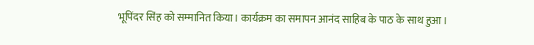भूपिंदर सिंह को सम्मानित किया। कार्यक्रम का समापन आनंद साहिब के पाठ के साथ हुआ।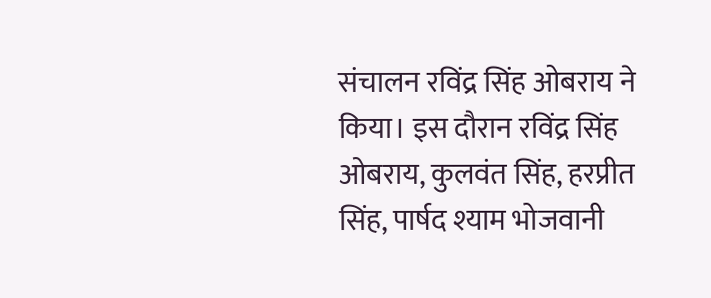संचालन रविंद्र सिंह ओबराय ने किया। इस दौरान रविंद्र सिंह ओबराय, कुलवंत सिंह, हरप्रीत सिंह, पार्षद श्याम भोजवानी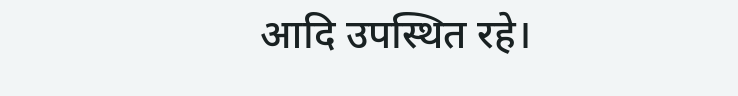आदि उपस्थित रहे।